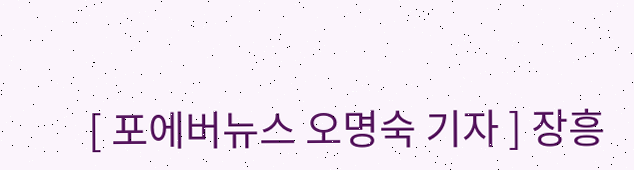[ 포에버뉴스 오명숙 기자 ] 장흥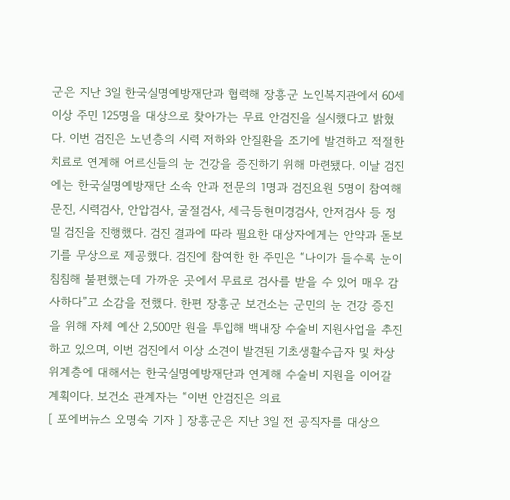군은 지난 3일 한국실명예방재단과 협력해 장흥군 노인복지관에서 60세 이상 주민 125명을 대상으로 찾아가는 무료 안검진을 실시했다고 밝혔다. 이번 검진은 노년층의 시력 저하와 안질환을 조기에 발견하고 적절한 치료로 연계해 어르신들의 눈 건강을 증진하기 위해 마련됐다. 이날 검진에는 한국실명예방재단 소속 안과 전문의 1명과 검진요원 5명이 참여해 문진, 시력검사, 안압검사, 굴절검사, 세극등현미경검사, 안저검사 등 정밀 검진을 진행했다. 검진 결과에 따라 필요한 대상자에게는 안약과 돋보기를 무상으로 제공했다. 검진에 참여한 한 주민은 “나이가 들수록 눈이 침침해 불편했는데 가까운 곳에서 무료로 검사를 받을 수 있어 매우 감사하다”고 소감을 전했다. 한편 장흥군 보건소는 군민의 눈 건강 증진을 위해 자체 예산 2,500만 원을 투입해 백내장 수술비 지원사업을 추진하고 있으며, 이번 검진에서 이상 소견이 발견된 기초생활수급자 및 차상위계층에 대해서는 한국실명예방재단과 연계해 수술비 지원을 이어갈 계획이다. 보건소 관계자는 “이번 안검진은 의료
[ 포에버뉴스 오명숙 기자 ] 장흥군은 지난 3일 전 공직자를 대상으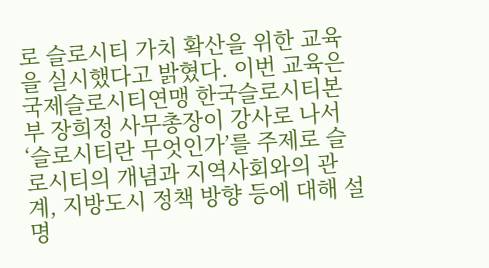로 슬로시티 가치 확산을 위한 교육을 실시했다고 밝혔다. 이번 교육은 국제슬로시티연맹 한국슬로시티본부 장희정 사무총장이 강사로 나서 ‘슬로시티란 무엇인가’를 주제로 슬로시티의 개념과 지역사회와의 관계, 지방도시 정책 방향 등에 대해 설명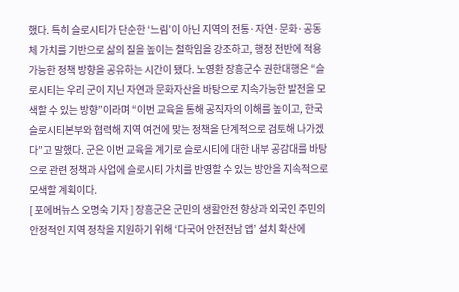했다. 특히 슬로시티가 단순한 ‘느림’이 아닌 지역의 전통·자연·문화·공동체 가치를 기반으로 삶의 질을 높이는 철학임을 강조하고, 행정 전반에 적용 가능한 정책 방향을 공유하는 시간이 됐다. 노영환 장흥군수 권한대행은 “슬로시티는 우리 군이 지닌 자연과 문화자산을 바탕으로 지속가능한 발전을 모색할 수 있는 방향”이라며 “이번 교육을 통해 공직자의 이해를 높이고, 한국슬로시티본부와 협력해 지역 여건에 맞는 정책을 단계적으로 검토해 나가겠다”고 말했다. 군은 이번 교육을 계기로 슬로시티에 대한 내부 공감대를 바탕으로 관련 정책과 사업에 슬로시티 가치를 반영할 수 있는 방안을 지속적으로 모색할 계획이다.
[ 포에버뉴스 오명숙 기자 ] 장흥군은 군민의 생활안전 향상과 외국인 주민의 안정적인 지역 정착을 지원하기 위해 ‘다국어 안전전남 앱’ 설치 확산에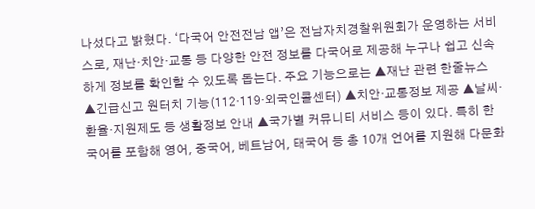나섰다고 밝혔다. ‘다국어 안전전남 앱’은 전남자치경찰위원회가 운영하는 서비스로, 재난·치안·교통 등 다양한 안전 정보를 다국어로 제공해 누구나 쉽고 신속하게 정보를 확인할 수 있도록 돕는다. 주요 기능으로는 ▲재난 관련 한줄뉴스 ▲긴급신고 원터치 기능(112·119·외국인콜센터) ▲치안·교통정보 제공 ▲날씨·환율·지원제도 등 생활정보 안내 ▲국가별 커뮤니티 서비스 등이 있다. 특히 한국어를 포함해 영어, 중국어, 베트남어, 태국어 등 총 10개 언어를 지원해 다문화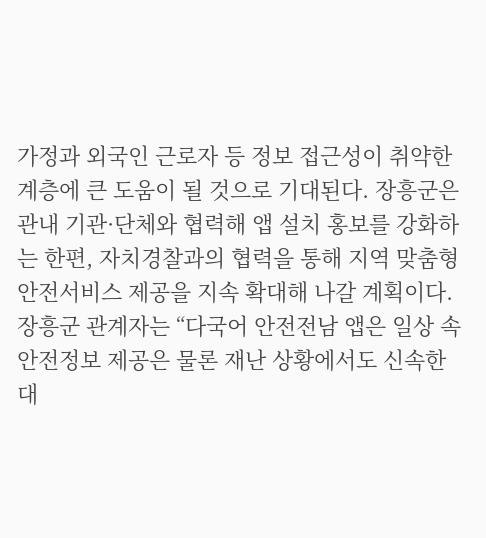가정과 외국인 근로자 등 정보 접근성이 취약한 계층에 큰 도움이 될 것으로 기대된다. 장흥군은 관내 기관·단체와 협력해 앱 설치 홍보를 강화하는 한편, 자치경찰과의 협력을 통해 지역 맞춤형 안전서비스 제공을 지속 확대해 나갈 계획이다. 장흥군 관계자는 “다국어 안전전남 앱은 일상 속 안전정보 제공은 물론 재난 상황에서도 신속한 대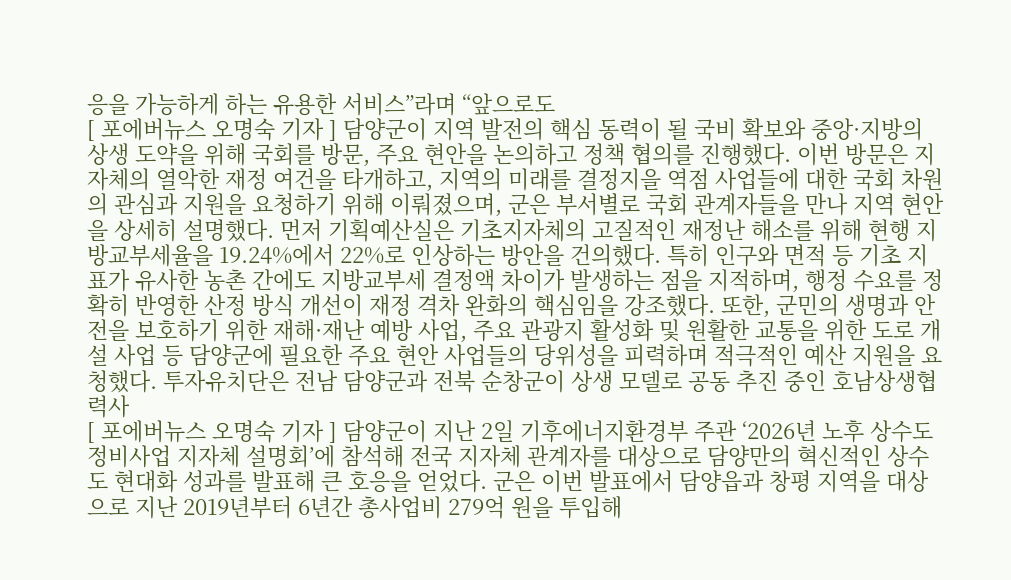응을 가능하게 하는 유용한 서비스”라며 “앞으로도
[ 포에버뉴스 오명숙 기자 ] 담양군이 지역 발전의 핵심 동력이 될 국비 확보와 중앙·지방의 상생 도약을 위해 국회를 방문, 주요 현안을 논의하고 정책 협의를 진행했다. 이번 방문은 지자체의 열악한 재정 여건을 타개하고, 지역의 미래를 결정지을 역점 사업들에 대한 국회 차원의 관심과 지원을 요청하기 위해 이뤄졌으며, 군은 부서별로 국회 관계자들을 만나 지역 현안을 상세히 설명했다. 먼저 기획예산실은 기초지자체의 고질적인 재정난 해소를 위해 현행 지방교부세율을 19.24%에서 22%로 인상하는 방안을 건의했다. 특히 인구와 면적 등 기초 지표가 유사한 농촌 간에도 지방교부세 결정액 차이가 발생하는 점을 지적하며, 행정 수요를 정확히 반영한 산정 방식 개선이 재정 격차 완화의 핵심임을 강조했다. 또한, 군민의 생명과 안전을 보호하기 위한 재해·재난 예방 사업, 주요 관광지 활성화 및 원활한 교통을 위한 도로 개설 사업 등 담양군에 필요한 주요 현안 사업들의 당위성을 피력하며 적극적인 예산 지원을 요청했다. 투자유치단은 전남 담양군과 전북 순창군이 상생 모델로 공동 추진 중인 호남상생협력사
[ 포에버뉴스 오명숙 기자 ] 담양군이 지난 2일 기후에너지환경부 주관 ‘2026년 노후 상수도 정비사업 지자체 설명회’에 참석해 전국 지자체 관계자를 대상으로 담양만의 혁신적인 상수도 현대화 성과를 발표해 큰 호응을 얻었다. 군은 이번 발표에서 담양읍과 창평 지역을 대상으로 지난 2019년부터 6년간 총사업비 279억 원을 투입해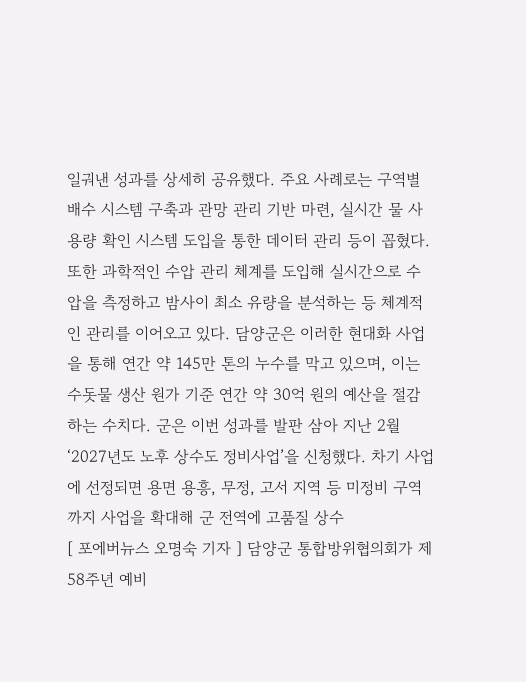일궈낸 성과를 상세히 공유했다. 주요 사례로는 구역별 배수 시스템 구축과 관망 관리 기반 마련, 실시간 물 사용량 확인 시스템 도입을 통한 데이터 관리 등이 꼽혔다. 또한 과학적인 수압 관리 체계를 도입해 실시간으로 수압을 측정하고 밤사이 최소 유량을 분석하는 등 체계적인 관리를 이어오고 있다. 담양군은 이러한 현대화 사업을 통해 연간 약 145만 톤의 누수를 막고 있으며, 이는 수돗물 생산 원가 기준 연간 약 30억 원의 예산을 절감하는 수치다. 군은 이번 성과를 발판 삼아 지난 2월 ‘2027년도 노후 상수도 정비사업’을 신청했다. 차기 사업에 선정되면 용면 용흥, 무정, 고서 지역 등 미정비 구역까지 사업을 확대해 군 전역에 고품질 상수
[ 포에버뉴스 오명숙 기자 ] 담양군 통합방위협의회가 제58주년 예비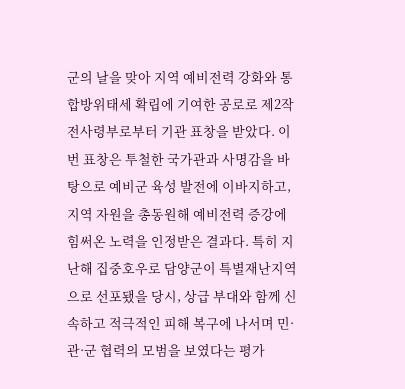군의 날을 맞아 지역 예비전력 강화와 통합방위태세 확립에 기여한 공로로 제2작전사령부로부터 기관 표창을 받았다. 이번 표창은 투철한 국가관과 사명감을 바탕으로 예비군 육성 발전에 이바지하고, 지역 자원을 총동원해 예비전력 증강에 힘써온 노력을 인정받은 결과다. 특히 지난해 집중호우로 담양군이 특별재난지역으로 선포됐을 당시, 상급 부대와 함께 신속하고 적극적인 피해 복구에 나서며 민·관·군 협력의 모범을 보였다는 평가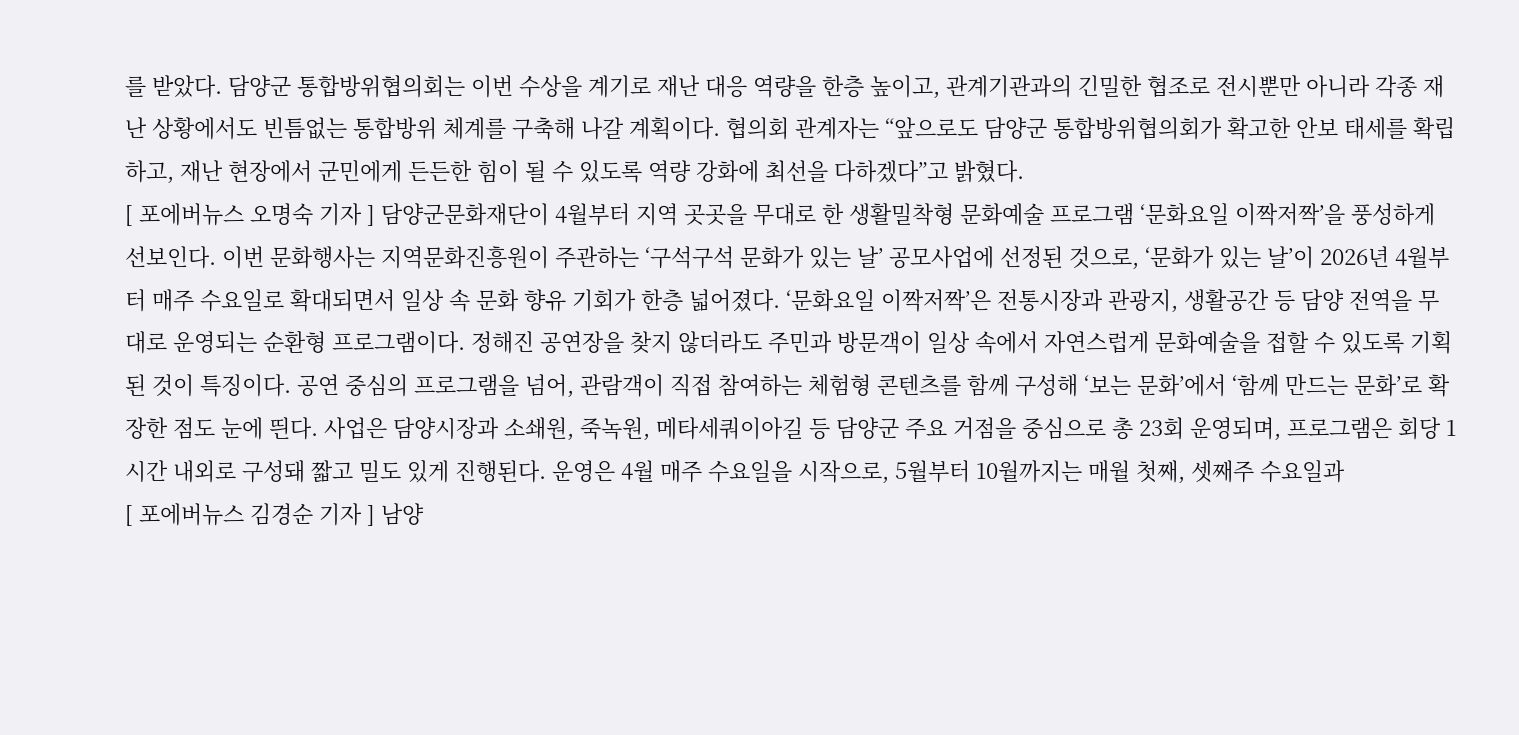를 받았다. 담양군 통합방위협의회는 이번 수상을 계기로 재난 대응 역량을 한층 높이고, 관계기관과의 긴밀한 협조로 전시뿐만 아니라 각종 재난 상황에서도 빈틈없는 통합방위 체계를 구축해 나갈 계획이다. 협의회 관계자는 “앞으로도 담양군 통합방위협의회가 확고한 안보 태세를 확립하고, 재난 현장에서 군민에게 든든한 힘이 될 수 있도록 역량 강화에 최선을 다하겠다”고 밝혔다.
[ 포에버뉴스 오명숙 기자 ] 담양군문화재단이 4월부터 지역 곳곳을 무대로 한 생활밀착형 문화예술 프로그램 ‘문화요일 이짝저짝’을 풍성하게 선보인다. 이번 문화행사는 지역문화진흥원이 주관하는 ‘구석구석 문화가 있는 날’ 공모사업에 선정된 것으로, ‘문화가 있는 날’이 2026년 4월부터 매주 수요일로 확대되면서 일상 속 문화 향유 기회가 한층 넓어졌다. ‘문화요일 이짝저짝’은 전통시장과 관광지, 생활공간 등 담양 전역을 무대로 운영되는 순환형 프로그램이다. 정해진 공연장을 찾지 않더라도 주민과 방문객이 일상 속에서 자연스럽게 문화예술을 접할 수 있도록 기획된 것이 특징이다. 공연 중심의 프로그램을 넘어, 관람객이 직접 참여하는 체험형 콘텐츠를 함께 구성해 ‘보는 문화’에서 ‘함께 만드는 문화’로 확장한 점도 눈에 띈다. 사업은 담양시장과 소쇄원, 죽녹원, 메타세쿼이아길 등 담양군 주요 거점을 중심으로 총 23회 운영되며, 프로그램은 회당 1시간 내외로 구성돼 짧고 밀도 있게 진행된다. 운영은 4월 매주 수요일을 시작으로, 5월부터 10월까지는 매월 첫째, 셋째주 수요일과
[ 포에버뉴스 김경순 기자 ] 남양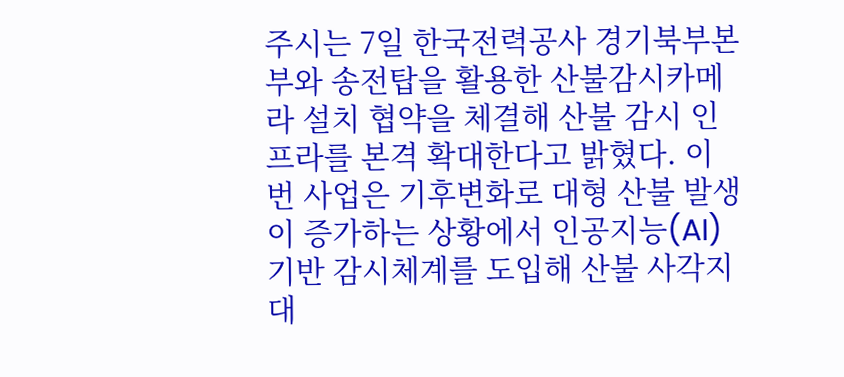주시는 7일 한국전력공사 경기북부본부와 송전탑을 활용한 산불감시카메라 설치 협약을 체결해 산불 감시 인프라를 본격 확대한다고 밝혔다. 이번 사업은 기후변화로 대형 산불 발생이 증가하는 상황에서 인공지능(AI) 기반 감시체계를 도입해 산불 사각지대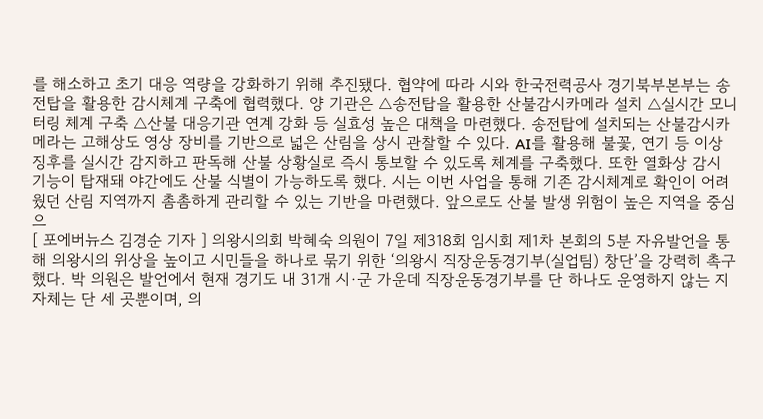를 해소하고 초기 대응 역량을 강화하기 위해 추진됐다. 협약에 따라 시와 한국전력공사 경기북부본부는 송전탑을 활용한 감시체계 구축에 협력했다. 양 기관은 △송전탑을 활용한 산불감시카메라 설치 △실시간 모니터링 체계 구축 △산불 대응기관 연계 강화 등 실효성 높은 대책을 마련했다. 송전탑에 설치되는 산불감시카메라는 고해상도 영상 장비를 기반으로 넓은 산림을 상시 관찰할 수 있다. AI를 활용해 불꽃, 연기 등 이상 징후를 실시간 감지하고 판독해 산불 상황실로 즉시 통보할 수 있도록 체계를 구축했다. 또한 열화상 감시 기능이 탑재돼 야간에도 산불 식별이 가능하도록 했다. 시는 이번 사업을 통해 기존 감시체계로 확인이 어려웠던 산림 지역까지 촘촘하게 관리할 수 있는 기반을 마련했다. 앞으로도 산불 발생 위험이 높은 지역을 중심으
[ 포에버뉴스 김경순 기자 ] 의왕시의회 박혜숙 의원이 7일 제318회 임시회 제1차 본회의 5분 자유발언을 통해 의왕시의 위상을 높이고 시민들을 하나로 묶기 위한 ‘의왕시 직장운동경기부(실업팀) 창단’을 강력히 촉구했다. 박 의원은 발언에서 현재 경기도 내 31개 시·군 가운데 직장운동경기부를 단 하나도 운영하지 않는 지자체는 단 세 곳뿐이며, 의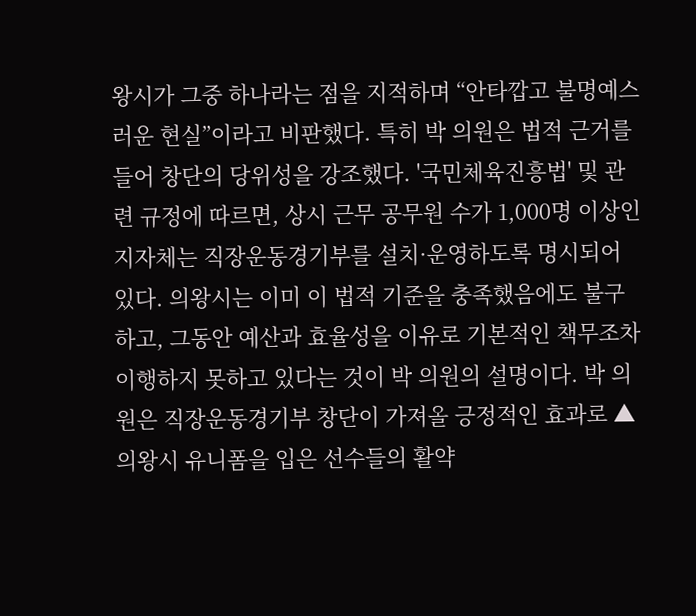왕시가 그중 하나라는 점을 지적하며 “안타깝고 불명예스러운 현실”이라고 비판했다. 특히 박 의원은 법적 근거를 들어 창단의 당위성을 강조했다. '국민체육진흥법' 및 관련 규정에 따르면, 상시 근무 공무원 수가 1,000명 이상인 지자체는 직장운동경기부를 설치·운영하도록 명시되어 있다. 의왕시는 이미 이 법적 기준을 충족했음에도 불구하고, 그동안 예산과 효율성을 이유로 기본적인 책무조차 이행하지 못하고 있다는 것이 박 의원의 설명이다. 박 의원은 직장운동경기부 창단이 가져올 긍정적인 효과로 ▲의왕시 유니폼을 입은 선수들의 활약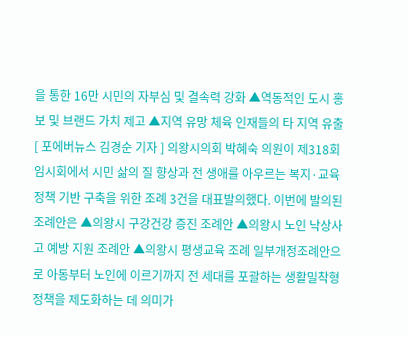을 통한 16만 시민의 자부심 및 결속력 강화 ▲역동적인 도시 홍보 및 브랜드 가치 제고 ▲지역 유망 체육 인재들의 타 지역 유출
[ 포에버뉴스 김경순 기자 ] 의왕시의회 박혜숙 의원이 제318회 임시회에서 시민 삶의 질 향상과 전 생애를 아우르는 복지·교육 정책 기반 구축을 위한 조례 3건을 대표발의했다. 이번에 발의된 조례안은 ▲의왕시 구강건강 증진 조례안 ▲의왕시 노인 낙상사고 예방 지원 조례안 ▲의왕시 평생교육 조례 일부개정조례안으로 아동부터 노인에 이르기까지 전 세대를 포괄하는 생활밀착형 정책을 제도화하는 데 의미가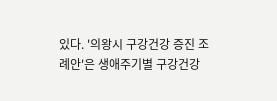있다. '의왕시 구강건강 증진 조례안'은 생애주기별 구강건강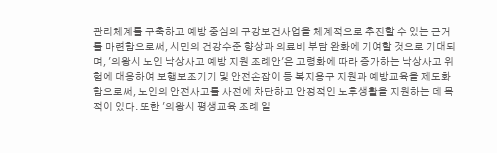관리체계를 구축하고 예방 중심의 구강보건사업을 체계적으로 추진할 수 있는 근거를 마련함으로써, 시민의 건강수준 향상과 의료비 부담 완화에 기여할 것으로 기대되며, '의왕시 노인 낙상사고 예방 지원 조례안'은 고령화에 따라 증가하는 낙상사고 위험에 대응하여 보행보조기기 및 안전손잡이 등 복지용구 지원과 예방교육을 제도화함으로써, 노인의 안전사고를 사전에 차단하고 안정적인 노후생활을 지원하는 데 목적이 있다. 또한 '의왕시 평생교육 조례 일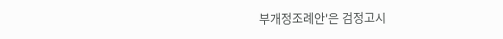부개정조례안'은 검정고시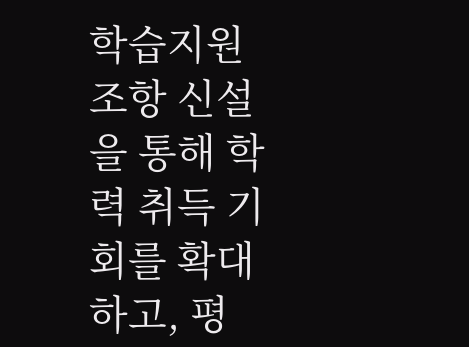학습지원 조항 신설을 통해 학력 취득 기회를 확대하고, 평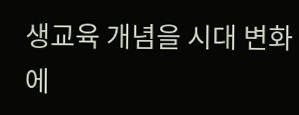생교육 개념을 시대 변화에